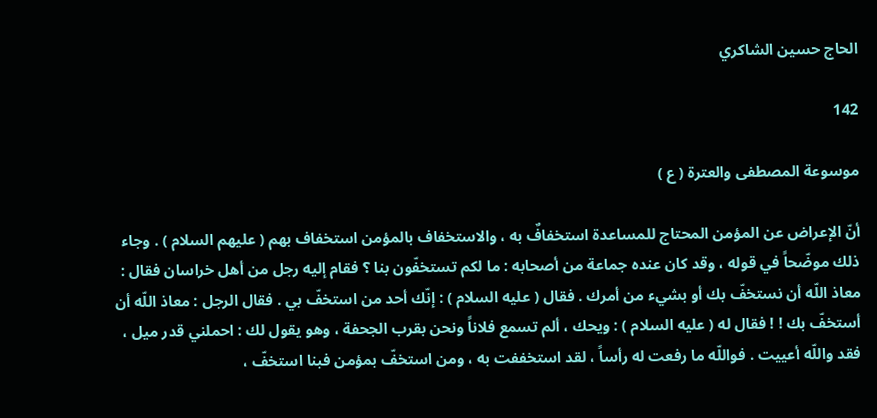الحاج حسين الشاكري

142

موسوعة المصطفى والعترة ( ع )

أنّ الإعراض عن المؤمن المحتاج للمساعدة استخفافٌ به ، والاستخفاف بالمؤمن استخفاف بهم ( عليهم السلام ) . وجاء ذلك موضّحاً في قوله ، وقد كان عنده جماعة من أصحابه : ما لكم تستخفّون بنا ؟ فقام إليه رجل من أهل خراسان فقال : معاذ اللّه أن نستخفّ بك أو بشيء من أمرك . فقال ( عليه السلام ) : إنّك أحد من استخفّ بي . فقال الرجل : معاذ اللّه أن أستخفّ بك ! ! فقال له ( عليه السلام ) : ويحك ، ألم تسمع فلاناً ونحن بقرب الجحفة ، وهو يقول لك : احملني قدر ميل ، فقد واللّه أعييت . فواللّه ما رفعت له رأساً ، لقد استخففت به ، ومن استخفّ بمؤمن فبنا استخفّ ،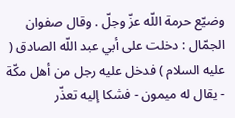وضيّع حرمة اللّه عزّ وجلّ . وقال صفوان الجمّال : دخلت على أبي عبد اللّه الصادق ( عليه السلام ) فدخل عليه رجل من أهل مكّة - يقال له ميمون - فشكا إليه تعذّر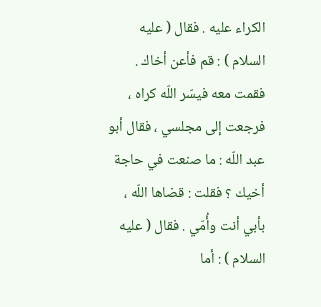الكراء عليه . فقال ( عليه السلام ) : قم فأعن أخاك . فقمت معه فيسّر اللّه كراه ، فرجعت إلى مجلسي ، فقال أبو عبد اللّه : ما صنعت في حاجة أخيك ؟ فقلت : قضاها اللّه ، بأبي أنت وأُمّي . فقال ( عليه السلام ) : أما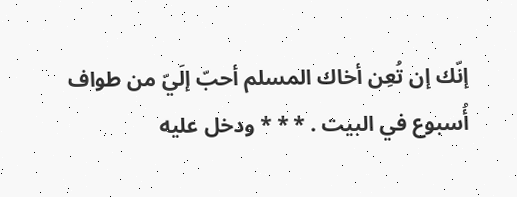إنّك إن تُعِن أخاك المسلم أحبّ إلَيّ من طواف أُسبوع في البيت . * * * ودخل عليه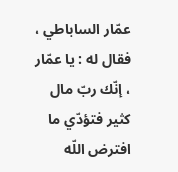عمّار الساباطي ، فقال له : يا عمّار ، إنّك ربّ مال كثير فتؤدّي ما افترض اللّه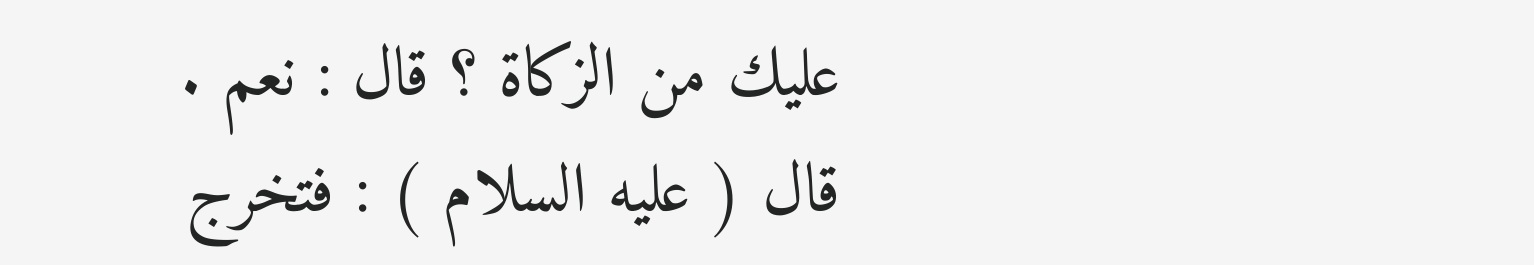عليك من الزكاة ؟ قال : نعم . قال ( عليه السلام ) : فتخرج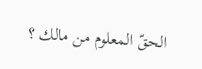الحقّ المعلوم من مالك ؟